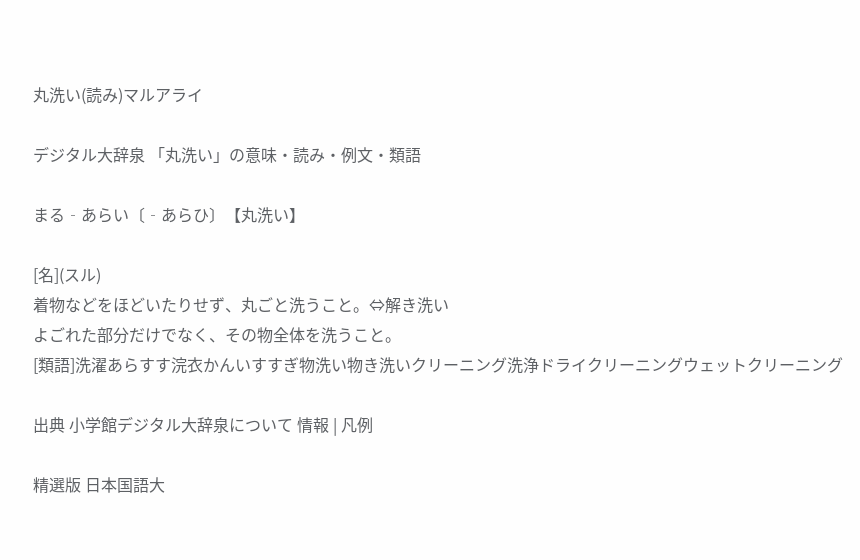丸洗い(読み)マルアライ

デジタル大辞泉 「丸洗い」の意味・読み・例文・類語

まる‐あらい〔‐あらひ〕【丸洗い】

[名](スル)
着物などをほどいたりせず、丸ごと洗うこと。⇔解き洗い
よごれた部分だけでなく、その物全体を洗うこと。
[類語]洗濯あらすす浣衣かんいすすぎ物洗い物き洗いクリーニング洗浄ドライクリーニングウェットクリーニング

出典 小学館デジタル大辞泉について 情報 | 凡例

精選版 日本国語大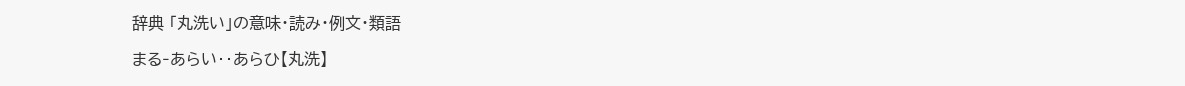辞典 「丸洗い」の意味・読み・例文・類語

まる‐あらい‥あらひ【丸洗】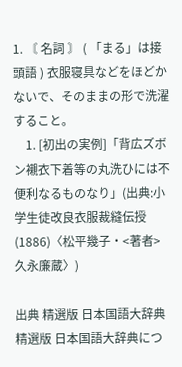1. 〘 名詞 〙 ( 「まる」は接頭語 ) 衣服寝具などをほどかないで、そのままの形で洗濯すること。
    1. [初出の実例]「背広ズボン襯衣下着等の丸洗ひには不便利なるものなり」(出典:小学生徒改良衣服裁縫伝授(1886)〈松平幾子・<著者>久永廉蔵〉)

出典 精選版 日本国語大辞典精選版 日本国語大辞典につ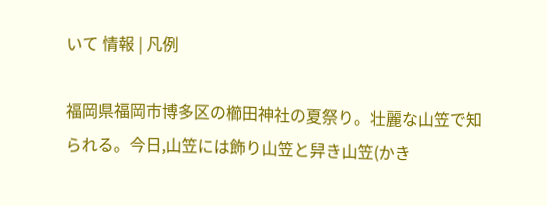いて 情報 | 凡例

福岡県福岡市博多区の櫛田神社の夏祭り。壮麗な山笠で知られる。今日,山笠には飾り山笠と舁き山笠(かき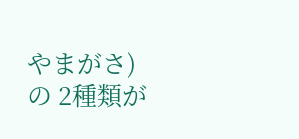やまがさ)の 2種類が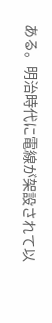ある。明治時代に電線が架設されて以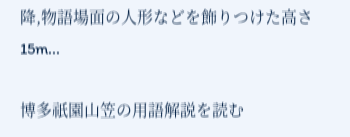降,物語場面の人形などを飾りつけた高さ 15m...

博多祇園山笠の用語解説を読む